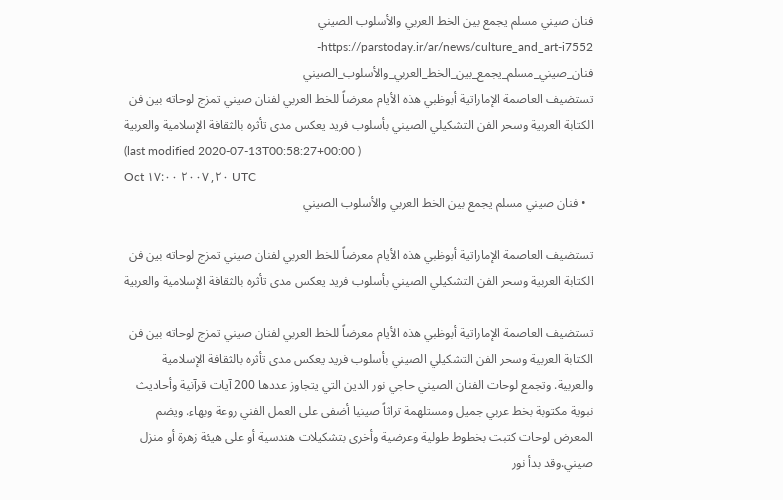فنان صيني مسلم يجمع بين الخط العربي والأسلوب الصيني
https://parstoday.ir/ar/news/culture_and_art-i7552-فنان_صيني_مسلم_يجمع_بين_الخط_العربي_والأسلوب_الصيني
تستضيف العاصمة الإماراتية أبوظبي هذه الأيام معرضاً للخط العربي لفنان صيني تمزج لوحاته بين فن الكتابة العربية وسحر الفن التشكيلي الصيني بأسلوب فريد يعكس مدى تأثره بالثقافة الإسلامية والعربية
(last modified 2020-07-13T00:58:27+00:00 )
Oct ٢٠, ٢٠٠٧ ١٧:٠٠ UTC
  • فنان صيني مسلم يجمع بين الخط العربي والأسلوب الصيني

تستضيف العاصمة الإماراتية أبوظبي هذه الأيام معرضاً للخط العربي لفنان صيني تمزج لوحاته بين فن الكتابة العربية وسحر الفن التشكيلي الصيني بأسلوب فريد يعكس مدى تأثره بالثقافة الإسلامية والعربية

تستضيف العاصمة الإماراتية أبوظبي هذه الأيام معرضاً للخط العربي لفنان صيني تمزج لوحاته بين فن الكتابة العربية وسحر الفن التشكيلي الصيني بأسلوب فريد يعكس مدى تأثره بالثقافة الإسلامية والعربية. وتجمع لوحات الفنان الصيني حاجي نور الدين التي يتجاوز عددها 200 آيات قرآنية وأحاديث نبوية مكتوبة بخط عربي جميل ومستلهمة تراثاً صينيا أضفى على العمل الفني روعة وبهاء. ويضم المعرض لوحات كتبت بخطوط طولية وعرضية وأخرى بتشكيلات هندسية أو على هيئة زهرة أو منزل صيني.وقد بدأ نور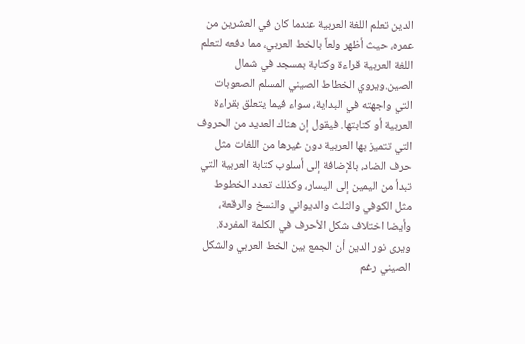الدين تعلم اللغة العربية عندما كان في العشرين من عمره، حيث أظهر ولعاً بالخط العربي، مما دفعه لتعلم اللغة العربية قراءة وكتابة بمسجد في شمال الصين.ويروي الخطاط الصيني المسلم الصعوبات التي واجهته في البداية، سواء فيما يتعلق بقراءة العربية أو كتابتها. فيقول إن هناك العديد من الحروف التي تتميز بها العربية دون غيرها من اللغات مثل حرف الضاد، بالإضافة إلى أسلوب كتابة العربية التي تبدأ من اليمين إلى اليسار، وكذلك تعدد الخطوط مثل الكوفي والثلث والديواني والنسخ والرقعة، وأيضا اختلاف شكل الأحرف في الكلمة المفردة. ويرى نور الدين أن الجمع بين الخط العربي والشكل الصيني رغم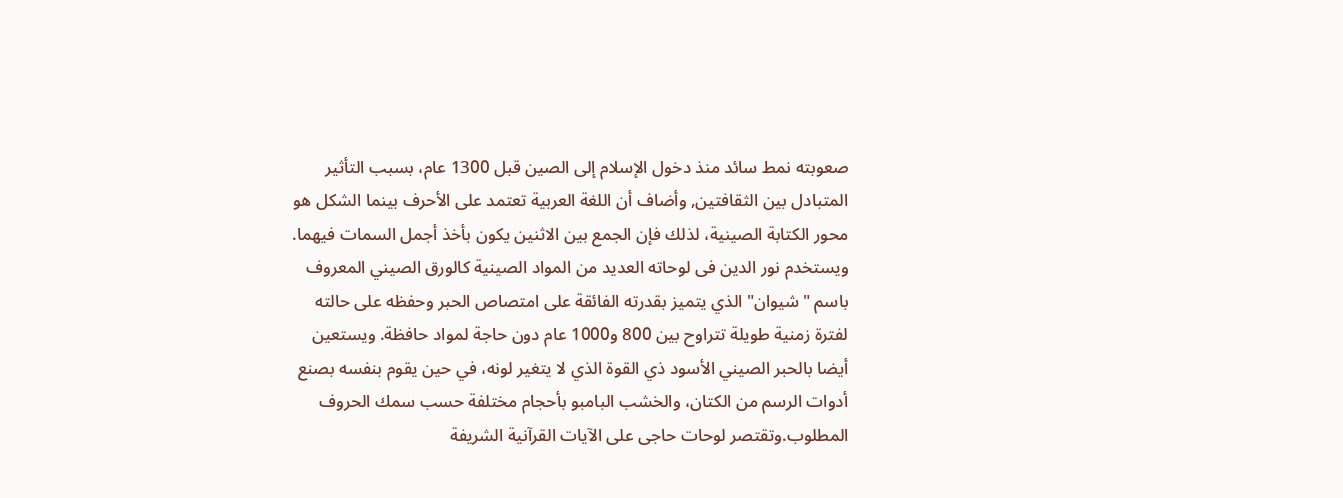صعوبته نمط سائد منذ دخول الإسلام إلى الصين قبل 1300 عام، بسبب التأثير المتبادل بين الثقافتين, وأضاف أن اللغة العربية تعتمد على الأحرف بينما الشكل هو محور الكتابة الصينية، لذلك فإن الجمع بين الاثنين يكون بأخذ أجمل السمات فيهما. ويستخدم نور الدين فى لوحاته العديد من المواد الصينية كالورق الصيني المعروف باسم "شيوان" الذي يتميز بقدرته الفائقة على امتصاص الحبر وحفظه على حالته لفترة زمنية طويلة تتراوح بين 800 و1000 عام دون حاجة لمواد حافظة. ويستعين أيضا بالحبر الصيني الأسود ذي القوة الذي لا يتغير لونه، في حين يقوم بنفسه بصنع أدوات الرسم من الكتان، والخشب البامبو بأحجام مختلفة حسب سمك الحروف المطلوب.وتقتصر لوحات حاجى على الآيات القرآنية الشريفة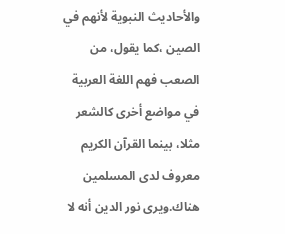والأحاديث النبوية لأنهم في الصين ،كما يقول، من الصعب فهم اللغة العربية في مواضع أخرى كالشعر مثلا، بينما القرآن الكريم معروف لدى المسلمين هناك.ويرى نور الدين أنه لا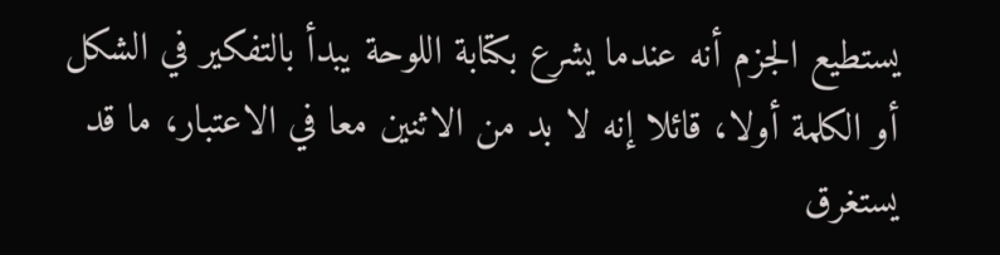يستطيع الجزم أنه عندما يشرع بكتابة اللوحة يبدأ بالتفكير في الشكل أو الكلمة أولا، قائلا إنه لا بد من الاثنين معا في الاعتبار، ما قد يستغرق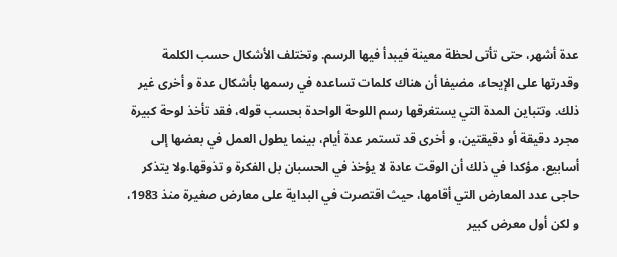عدة أشهر، حتى تأتى لحظة معينة فيبدأ فيها الرسم. وتختلف الأشكال حسب الكلمة وقدرتها على الإيحاء، مضيفا أن هناك كلمات تساعده في رسمها بأشكال عدة و أخرى غير ذلك. وتتباين المدة التي يستغرقها رسم اللوحة الواحدة بحسب قوله، فقد تأخذ لوحة كبيرة مجرد دقيقة أو دقيقتين، و أخرى قد تستمر عدة أيام، بينما يطول العمل في بعضها إلى أسابيع، مؤكدا في ذلك أن الوقت عادة لا يؤخذ في الحسبان بل الفكرة و تذوقها.ولا يتذكر حاجى عدد المعارض التي أقامها، حيث اقتصرت في البداية على معارض صغيرة منذ 1983، و لكن أول معرض كبير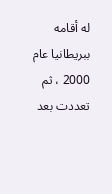له أقامه ببريطانيا عام 2000 ، ثم تعددت بعد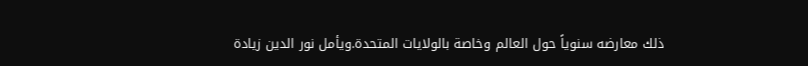ذلك معارضه سنوياً حول العالم وخاصة بالولايات المتحدة.ويأمل نور الدين زيادة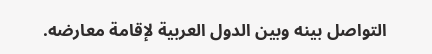التواصل بينه وبين الدول العربية لإقامة معارضه.